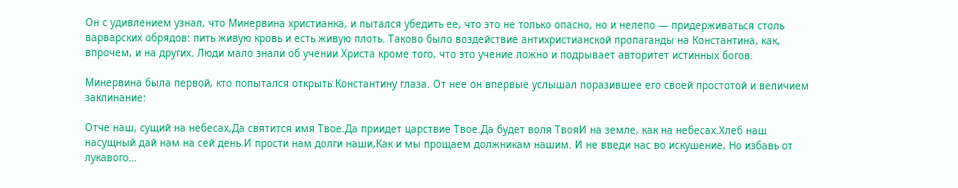Он с удивлением узнал, что Минервина христианка, и пытался убедить ее, что это не только опасно, но и нелепо — придерживаться столь варварских обрядов: пить живую кровь и есть живую плоть. Таково было воздействие антихристианской пропаганды на Константина, как, впрочем, и на других. Люди мало знали об учении Христа кроме того, что это учение ложно и подрывает авторитет истинных богов.

Минервина была первой, кто попытался открыть Константину глаза. От нее он впервые услышал поразившее его своей простотой и величием заклинание:

Отче наш, сущий на небесах,Да святится имя Твое.Да приидет царствие Твое.Да будет воля ТвояИ на земле, как на небесах.Хлеб наш насущный дай нам на сей день.И прости нам долги наши,Как и мы прощаем должникам нашим. И не введи нас во искушение, Но избавь от лукавого…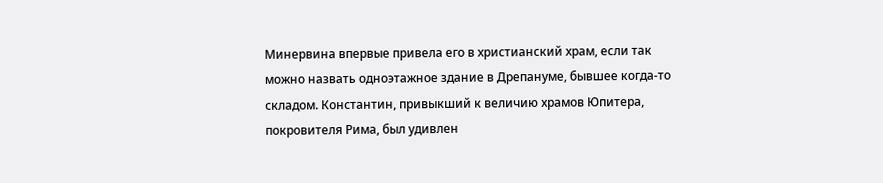Минервина впервые привела его в христианский храм, если так можно назвать одноэтажное здание в Дрепануме, бывшее когда-то складом. Константин, привыкший к величию храмов Юпитера, покровителя Рима, был удивлен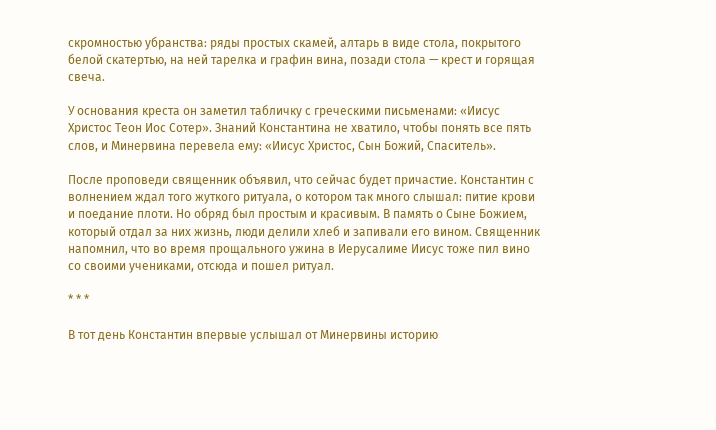скромностью убранства: ряды простых скамей, алтарь в виде стола, покрытого белой скатертью, на ней тарелка и графин вина, позади стола — крест и горящая свеча.

У основания креста он заметил табличку с греческими письменами: «Иисус Христос Теон Иос Сотер». Знаний Константина не хватило, чтобы понять все пять слов, и Минервина перевела ему: «Иисус Христос, Сын Божий, Спаситель».

После проповеди священник объявил, что сейчас будет причастие. Константин с волнением ждал того жуткого ритуала, о котором так много слышал: питие крови и поедание плоти. Но обряд был простым и красивым. В память о Сыне Божием, который отдал за них жизнь, люди делили хлеб и запивали его вином. Священник напомнил, что во время прощального ужина в Иерусалиме Иисус тоже пил вино со своими учениками, отсюда и пошел ритуал.

* * *

В тот день Константин впервые услышал от Минервины историю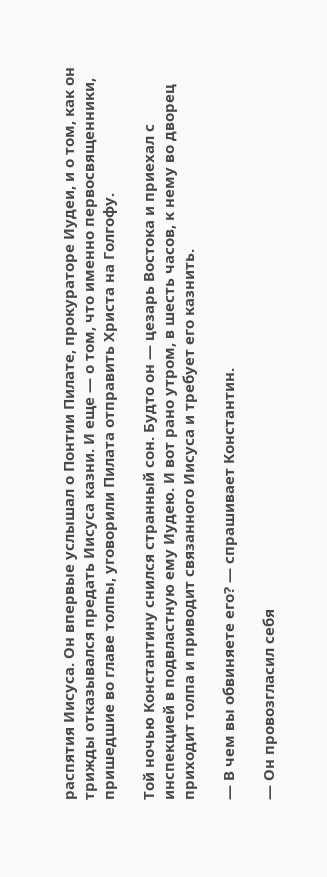распятия Иисуса. Он впервые услышал о Понтии Пилате, прокураторе Иудеи, и о том, как он трижды отказывался предать Иисуса казни. И еще — о том, что именно первосвященники, пришедшие во главе толпы, уговорили Пилата отправить Христа на Голгофу.

Той ночью Константину снился странный сон. Будто он — цезарь Востока и приехал с инспекцией в подвластную ему Иудею. И вот рано утром, в шесть часов, к нему во дворец приходит толпа и приводит связанного Иисуса и требует его казнить.

— В чем вы обвиняете его? — спрашивает Константин.

— Он провозгласил себя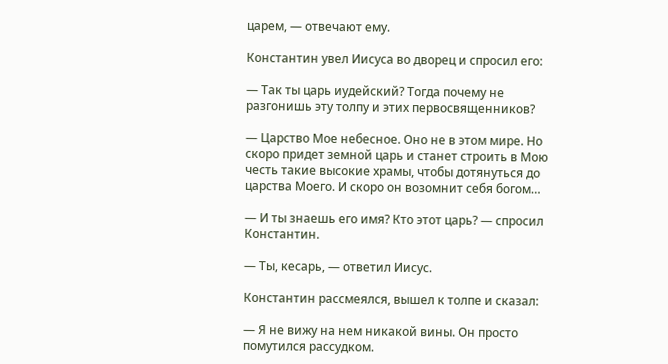царем, — отвечают ему.

Константин увел Иисуса во дворец и спросил его:

— Так ты царь иудейский? Тогда почему не разгонишь эту толпу и этих первосвященников?

— Царство Мое небесное. Оно не в этом мире. Но скоро придет земной царь и станет строить в Мою честь такие высокие храмы, чтобы дотянуться до царства Моего. И скоро он возомнит себя богом…

— И ты знаешь его имя? Кто этот царь? — спросил Константин.

— Ты, кесарь, — ответил Иисус.

Константин рассмеялся, вышел к толпе и сказал:

— Я не вижу на нем никакой вины. Он просто помутился рассудком.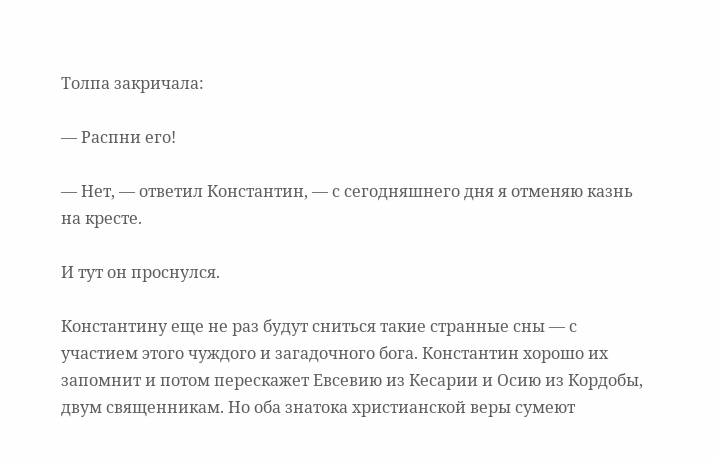Толпа закричала:

— Распни его!

— Нет, — ответил Константин, — с сегодняшнего дня я отменяю казнь на кресте.

И тут он проснулся.

Константину еще не раз будут сниться такие странные сны — с участием этого чуждого и загадочного бога. Константин хорошо их запомнит и потом перескажет Евсевию из Кесарии и Осию из Кордобы, двум священникам. Но оба знатока христианской веры сумеют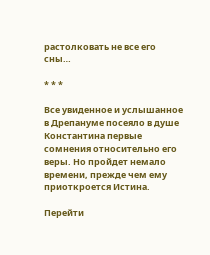растолковать не все его сны…

* * *

Все увиденное и услышанное в Дрепануме посеяло в душе Константина первые сомнения относительно его веры. Но пройдет немало времени, прежде чем ему приоткроется Истина.

Перейти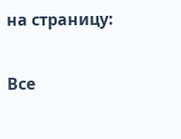на страницу:

Все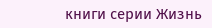книги серии Жизнь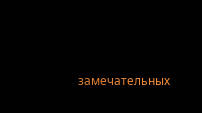замечательных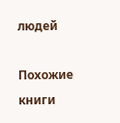людей

Похожие книги